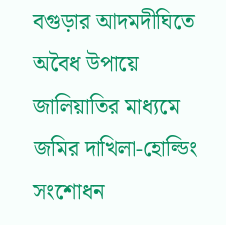বগুড়ার আদমদীঘিতে অবৈধ উপায়ে জালিয়াতির মাধ্যমে জমির দাখিলা-হোল্ডিং সংশোধন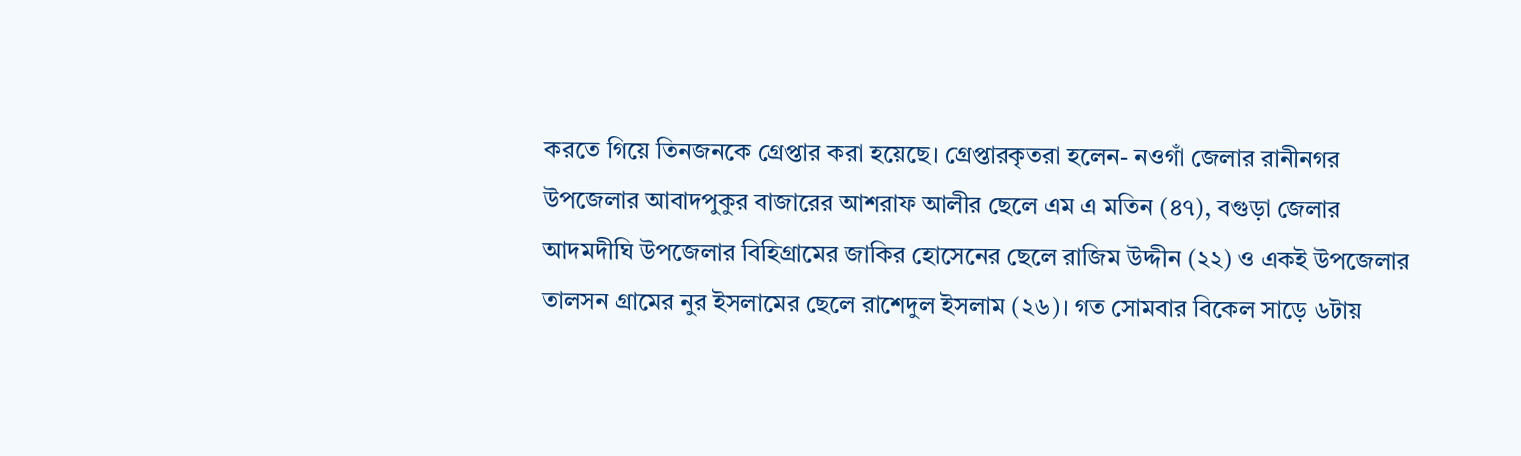করতে গিয়ে তিনজনকে গ্রেপ্তার করা হয়েছে। গ্রেপ্তারকৃতরা হলেন- নওগাঁ জেলার রানীনগর উপজেলার আবাদপুকুর বাজারের আশরাফ আলীর ছেলে এম এ মতিন (৪৭), বগুড়া জেলার আদমদীঘি উপজেলার বিহিগ্রামের জাকির হোসেনের ছেলে রাজিম উদ্দীন (২২) ও একই উপজেলার তালসন গ্রামের নুর ইসলামের ছেলে রাশেদুল ইসলাম (২৬)। গত সোমবার বিকেল সাড়ে ৬টায়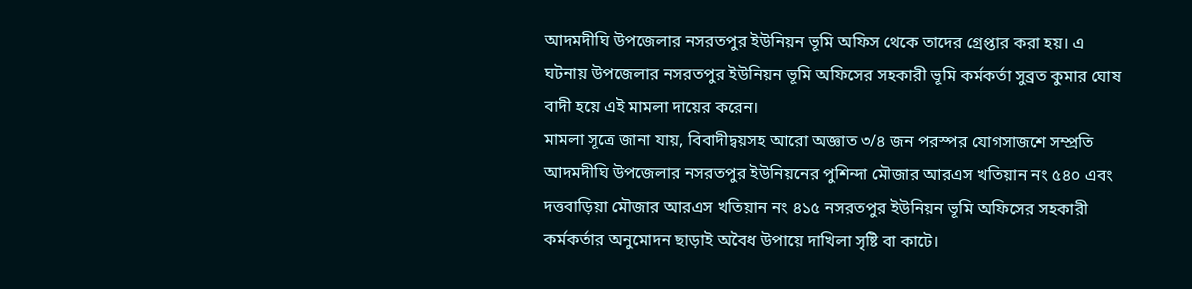আদমদীঘি উপজেলার নসরতপুর ইউনিয়ন ভূমি অফিস থেকে তাদের গ্রেপ্তার করা হয়। এ ঘটনায় উপজেলার নসরতপুর ইউনিয়ন ভূমি অফিসের সহকারী ভূমি কর্মকর্তা সুব্রত কুমার ঘোষ বাদী হয়ে এই মামলা দায়ের করেন।
মামলা সূত্রে জানা যায়, বিবাদীদ্বয়সহ আরো অজ্ঞাত ৩/৪ জন পরস্পর যোগসাজশে সম্প্রতি আদমদীঘি উপজেলার নসরতপুর ইউনিয়নের পুশিন্দা মৌজার আরএস খতিয়ান নং ৫৪০ এবং দত্তবাড়িয়া মৌজার আরএস খতিয়ান নং ৪১৫ নসরতপুর ইউনিয়ন ভূমি অফিসের সহকারী কর্মকর্তার অনুমোদন ছাড়াই অবৈধ উপায়ে দাখিলা সৃষ্টি বা কাটে।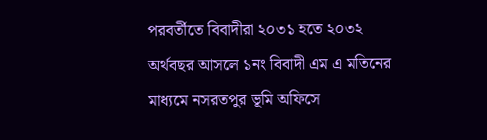পরবর্তীতে বিবাদীরা ২০৩১ হতে ২০৩২ অর্থবছর আসলে ১নং বিবাদী এম এ মতিনের মাধ্যমে নসরতপুর ভূমি অফিসে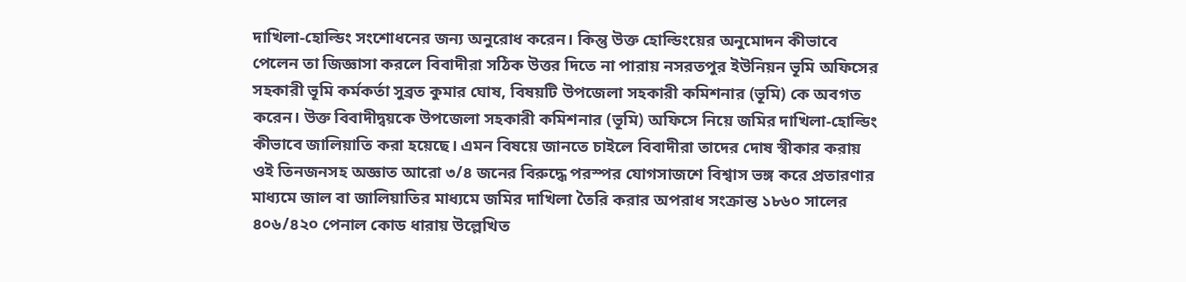দাখিলা-হোল্ডিং সংশোধনের জন্য অনুরোধ করেন। কিন্তু উক্ত হোল্ডিংয়ের অনুমোদন কীভাবে পেলেন তা জিজ্ঞাসা করলে বিবাদীরা সঠিক উত্তর দিতে না পারায় নসরতপুর ইউনিয়ন ভূমি অফিসের সহকারী ভূমি কর্মকর্তা সুব্রত কুমার ঘোষ, বিষয়টি উপজেলা সহকারী কমিশনার (ভূমি) কে অবগত করেন। উক্ত বিবাদীদ্বয়কে উপজেলা সহকারী কমিশনার (ভূমি) অফিসে নিয়ে জমির দাখিলা-হোল্ডিং কীভাবে জালিয়াতি করা হয়েছে। এমন বিষয়ে জানতে চাইলে বিবাদীরা তাদের দোষ স্বীকার করায় ওই তিনজনসহ অজ্ঞাত আরো ৩/৪ জনের বিরুদ্ধে পরস্পর যোগসাজশে বিশ্বাস ভঙ্গ করে প্রতারণার মাধ্যমে জাল বা জালিয়াতির মাধ্যমে জমির দাখিলা তৈরি করার অপরাধ সংক্রান্ত ১৮৬০ সালের ৪০৬/৪২০ পেনাল কোড ধারায় উল্লেখিত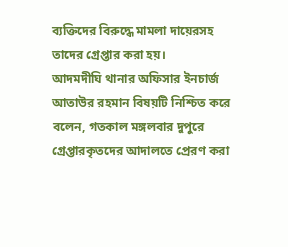ব্যক্তিদের বিরুদ্ধে মামলা দায়েরসহ তাদের গ্রেপ্তার করা হয়।
আদমদীঘি থানার অফিসার ইনচার্জ আতাউর রহমান বিষয়টি নিশ্চিত করে বলেন, গতকাল মঙ্গলবার দুপুরে গ্রেপ্তারকৃতদের আদালতে প্রেরণ করা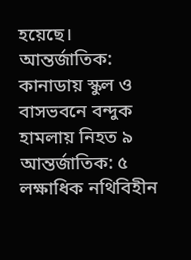হয়েছে।
আন্তর্জাতিক: কানাডায় স্কুল ও বাসভবনে বন্দুক হামলায় নিহত ৯
আন্তর্জাতিক: ৫ লক্ষাধিক নথিবিহীন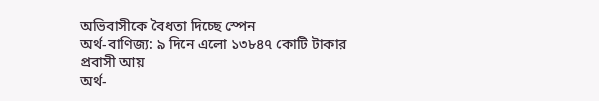অভিবাসীকে বৈধতা দিচ্ছে স্পেন
অর্থ-বাণিজ্য: ৯ দিনে এলো ১৩৮৪৭ কোটি টাকার প্রবাসী আয়
অর্থ-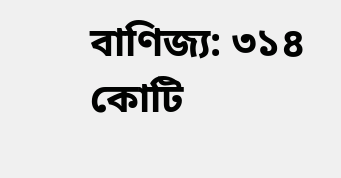বাণিজ্য: ৩১৪ কোটি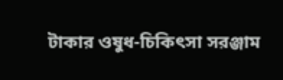টাকার ওষুধ-চিকিৎসা সরঞ্জাম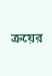ক্রয়ের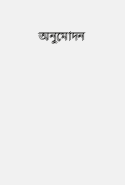অনুমোদন